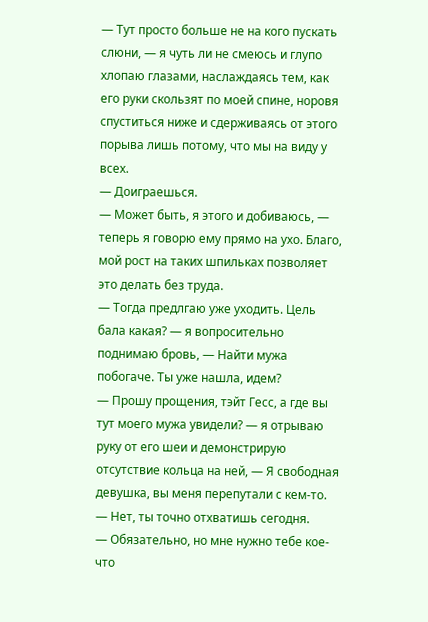— Тут просто больше не на кого пускать слюни, — я чуть ли не смеюсь и глупо хлопаю глазами, наслаждаясь тем, как его руки скользят по моей спине, норовя спуститься ниже и сдерживаясь от этого порыва лишь потому, что мы на виду у всех.
— Доиграешься.
— Может быть, я этого и добиваюсь, — теперь я говорю ему прямо на ухо. Благо, мой рост на таких шпильках позволяет это делать без труда.
— Тогда предлгаю уже уходить. Цель бала какая? — я вопросительно поднимаю бровь, — Найти мужа побогаче. Ты уже нашла, идем?
— Прошу прощения, тэйт Гесс, а где вы тут моего мужа увидели? — я отрываю руку от его шеи и демонстрирую отсутствие кольца на ней, — Я свободная девушка, вы меня перепутали с кем-то.
— Нет, ты точно отхватишь сегодня.
— Обязательно, но мне нужно тебе кое-что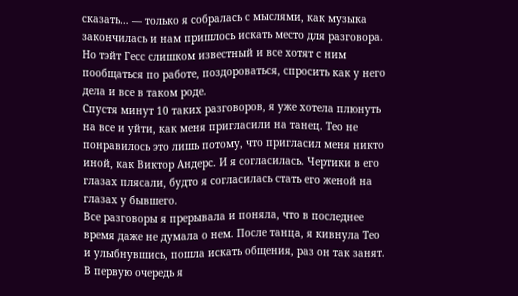сказать… — только я собралась с мыслями, как музыка закончилась и нам пришлось искать место для разговора. Но тэйт Гесс слишком известный и все хотят с ним пообщаться по работе, поздороваться, спросить как у него дела и все в таком роде.
Спустя минут 10 таких разговоров, я уже хотела плюнуть на все и уйти, как меня пригласили на танец. Тео не понравилось это лишь потому, что пригласил меня никто иной, как Виктор Андерс. И я согласилась. Чертики в его глазах плясали, будто я согласилась стать его женой на глазах у бывшего.
Все разговоры я прерывала и поняла, что в последнее время даже не думала о нем. После танца, я кивнула Тео и улыбнувшись, пошла искать общения, раз он так занят.
В первую очередь я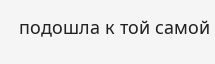подошла к той самой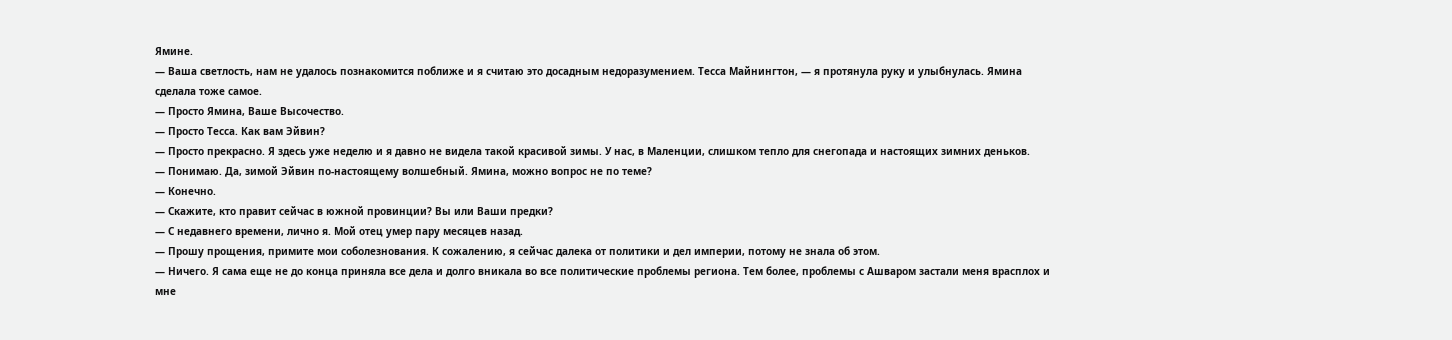Ямине.
— Ваша светлость, нам не удалось познакомится поближе и я считаю это досадным недоразумением. Тесса Майнингтон, — я протянула руку и улыбнулась. Ямина сделала тоже самое.
— Просто Ямина, Ваше Высочество.
— Просто Тесса. Как вам Эйвин?
— Просто прекрасно. Я здесь уже неделю и я давно не видела такой красивой зимы. У нас, в Маленции, слишком тепло для снегопада и настоящих зимних деньков.
— Понимаю. Да, зимой Эйвин по-настоящему волшебный. Ямина, можно вопрос не по теме?
— Конечно.
— Скажите, кто правит сейчас в южной провинции? Вы или Ваши предки?
— С недавнего времени, лично я. Мой отец умер пару месяцев назад.
— Прошу прощения, примите мои соболезнования. К сожалению, я сейчас далека от политики и дел империи, потому не знала об этом.
— Ничего. Я сама еще не до конца приняла все дела и долго вникала во все политические проблемы региона. Тем более, проблемы с Ашваром застали меня врасплох и мне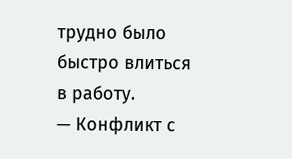трудно было быстро влиться в работу.
— Конфликт с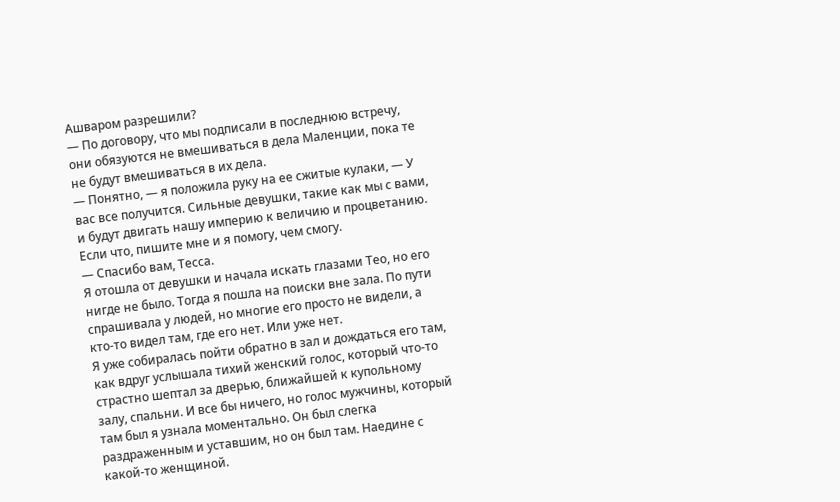Ашваром разрешили?
— По договору, что мы подписали в последнюю встречу, они обязуются не вмешиваться в дела Маленции, пока те не будут вмешиваться в их дела.
— Понятно, — я положила руку на ее сжитые кулаки, — У вас все получится. Сильные девушки, такие как мы с вами, и будут двигать нашу империю к величию и процветанию. Если что, пишите мне и я помогу, чем смогу.
— Спасибо вам, Тесса.
Я отошла от девушки и начала искать глазами Тео, но его нигде не было. Тогда я пошла на поиски вне зала. По пути спрашивала у людей, но многие его просто не видели, а кто-то видел там, где его нет. Или уже нет.
Я уже собиралась пойти обратно в зал и дождаться его там, как вдруг услышала тихий женский голос, который что-то страстно шептал за дверью, ближайшей к купольному залу, спальни. И все бы ничего, но голос мужчины, который там был я узнала моментально. Он был слегка раздраженным и уставшим, но он был там. Наедине с какой-то женщиной.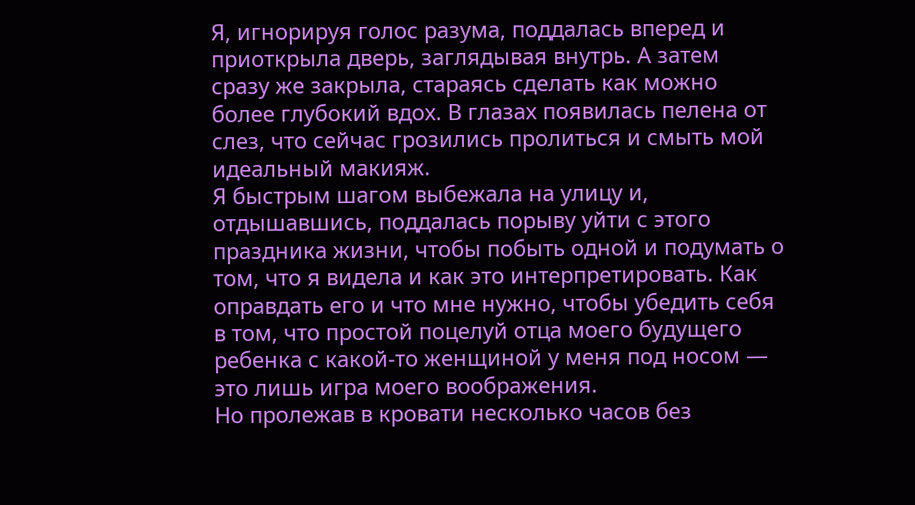Я, игнорируя голос разума, поддалась вперед и приоткрыла дверь, заглядывая внутрь. А затем сразу же закрыла, стараясь сделать как можно более глубокий вдох. В глазах появилась пелена от слез, что сейчас грозились пролиться и смыть мой идеальный макияж.
Я быстрым шагом выбежала на улицу и, отдышавшись, поддалась порыву уйти с этого праздника жизни, чтобы побыть одной и подумать о том, что я видела и как это интерпретировать. Как оправдать его и что мне нужно, чтобы убедить себя в том, что простой поцелуй отца моего будущего ребенка с какой-то женщиной у меня под носом — это лишь игра моего воображения.
Но пролежав в кровати несколько часов без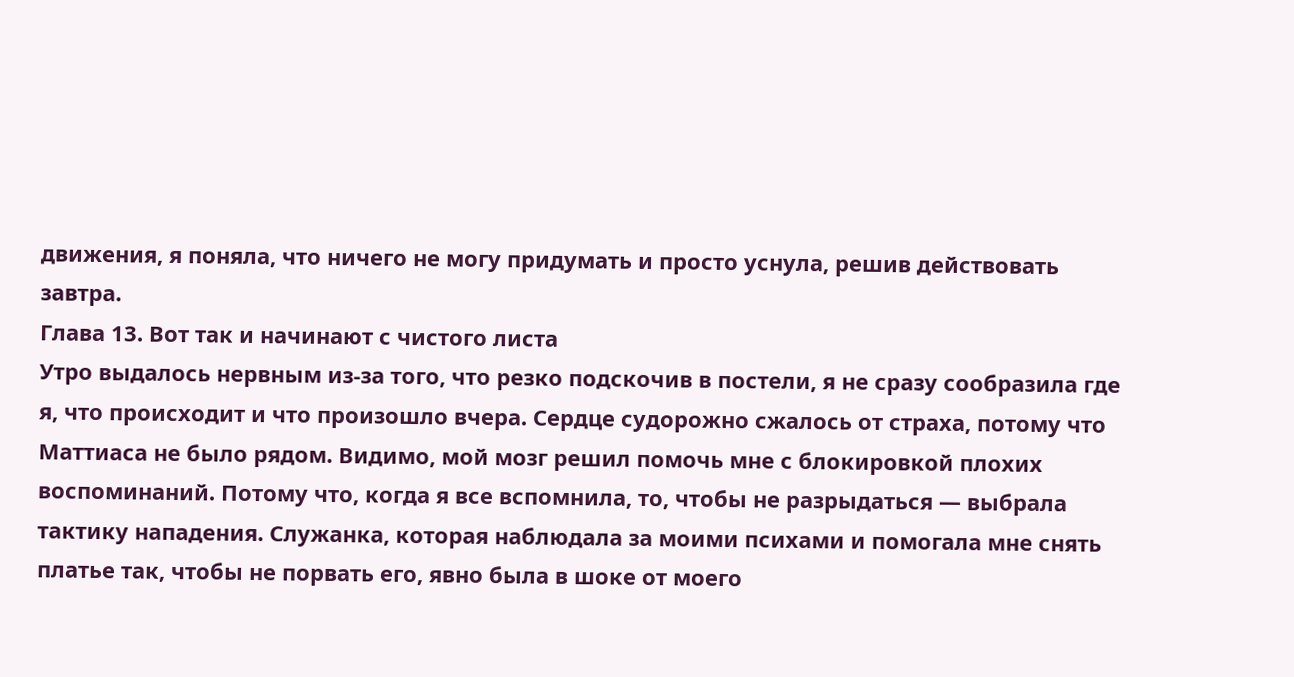движения, я поняла, что ничего не могу придумать и просто уснула, решив действовать завтра.
Глава 13. Вот так и начинают с чистого листа
Утро выдалось нервным из-за того, что резко подскочив в постели, я не сразу сообразила где я, что происходит и что произошло вчера. Сердце судорожно сжалось от страха, потому что Маттиаса не было рядом. Видимо, мой мозг решил помочь мне с блокировкой плохих воспоминаний. Потому что, когда я все вспомнила, то, чтобы не разрыдаться — выбрала тактику нападения. Служанка, которая наблюдала за моими психами и помогала мне снять платье так, чтобы не порвать его, явно была в шоке от моего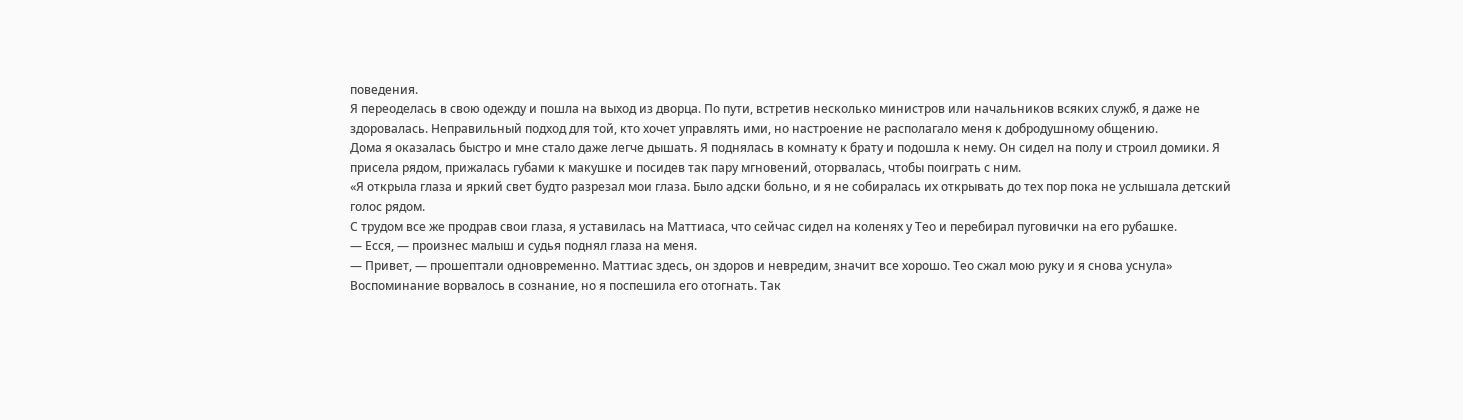поведения.
Я переоделась в свою одежду и пошла на выход из дворца. По пути, встретив несколько министров или начальников всяких служб, я даже не здоровалась. Неправильный подход для той, кто хочет управлять ими, но настроение не располагало меня к добродушному общению.
Дома я оказалась быстро и мне стало даже легче дышать. Я поднялась в комнату к брату и подошла к нему. Он сидел на полу и строил домики. Я присела рядом, прижалась губами к макушке и посидев так пару мгновений, оторвалась, чтобы поиграть с ним.
«Я открыла глаза и яркий свет будто разрезал мои глаза. Было адски больно, и я не собиралась их открывать до тех пор пока не услышала детский голос рядом.
С трудом все же продрав свои глаза, я уставилась на Маттиаса, что сейчас сидел на коленях у Тео и перебирал пуговички на его рубашке.
— Есся, — произнес малыш и судья поднял глаза на меня.
— Привет, — прошептали одновременно. Маттиас здесь, он здоров и невредим, значит все хорошо. Тео сжал мою руку и я снова уснула»
Воспоминание ворвалось в сознание, но я поспешила его отогнать. Так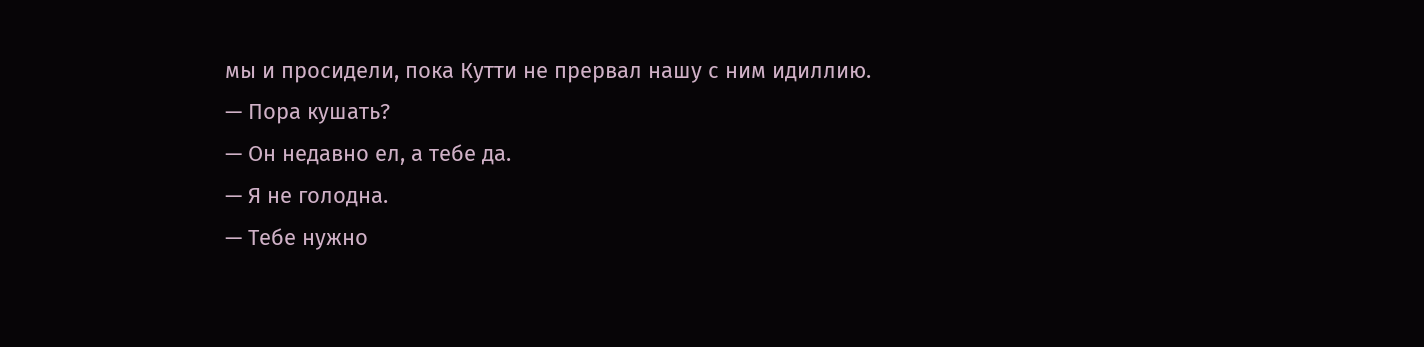мы и просидели, пока Кутти не прервал нашу с ним идиллию.
— Пора кушать?
— Он недавно ел, а тебе да.
— Я не голодна.
— Тебе нужно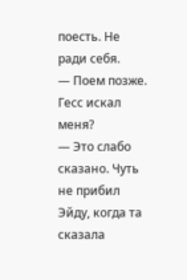поесть. Не ради себя.
— Поем позже. Гесс искал меня?
— Это слабо сказано. Чуть не прибил Эйду, когда та сказала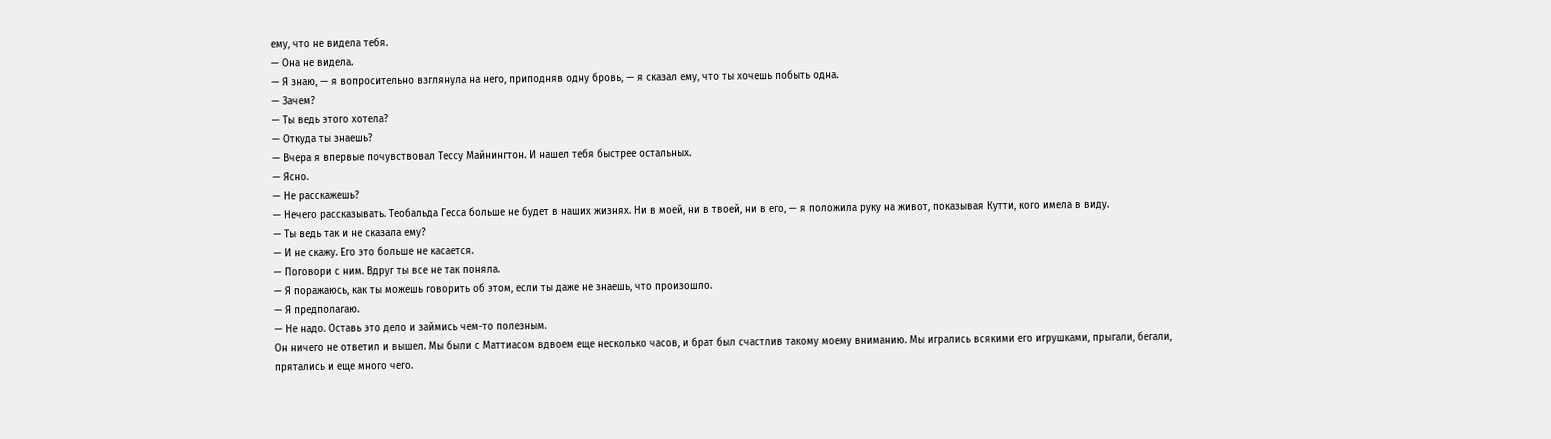ему, что не видела тебя.
— Она не видела.
— Я знаю, — я вопросительно взглянула на него, приподняв одну бровь, — я сказал ему, что ты хочешь побыть одна.
— Зачем?
— Ты ведь этого хотела?
— Откуда ты знаешь?
— Вчера я впервые почувствовал Тессу Майнингтон. И нашел тебя быстрее остальных.
— Ясно.
— Не расскажешь?
— Нечего рассказывать. Теобальда Гесса больше не будет в наших жизнях. Ни в моей, ни в твоей, ни в его, — я положила руку на живот, показывая Кутти, кого имела в виду.
— Ты ведь так и не сказала ему?
— И не скажу. Его это больше не касается.
— Поговори с ним. Вдруг ты все не так поняла.
— Я поражаюсь, как ты можешь говорить об этом, если ты даже не знаешь, что произошло.
— Я предполагаю.
— Не надо. Оставь это дело и займись чем-то полезным.
Он ничего не ответил и вышел. Мы были с Маттиасом вдвоем еще несколько часов, и брат был счастлив такому моему вниманию. Мы игрались всякими его игрушками, прыгали, бегали, прятались и еще много чего.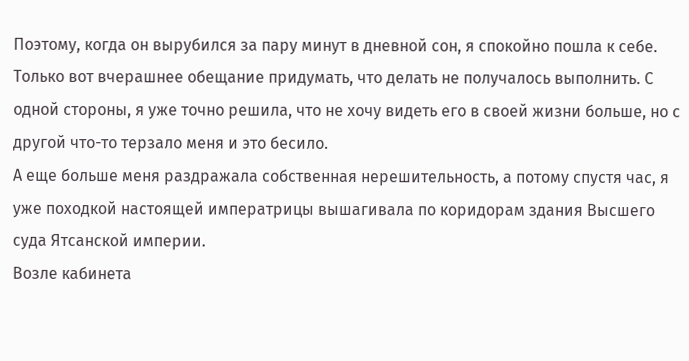Поэтому, когда он вырубился за пару минут в дневной сон, я спокойно пошла к себе.
Только вот вчерашнее обещание придумать, что делать не получалось выполнить. С одной стороны, я уже точно решила, что не хочу видеть его в своей жизни больше, но с другой что-то терзало меня и это бесило.
А еще больше меня раздражала собственная нерешительность, а потому спустя час, я уже походкой настоящей императрицы вышагивала по коридорам здания Высшего суда Ятсанской империи.
Возле кабинета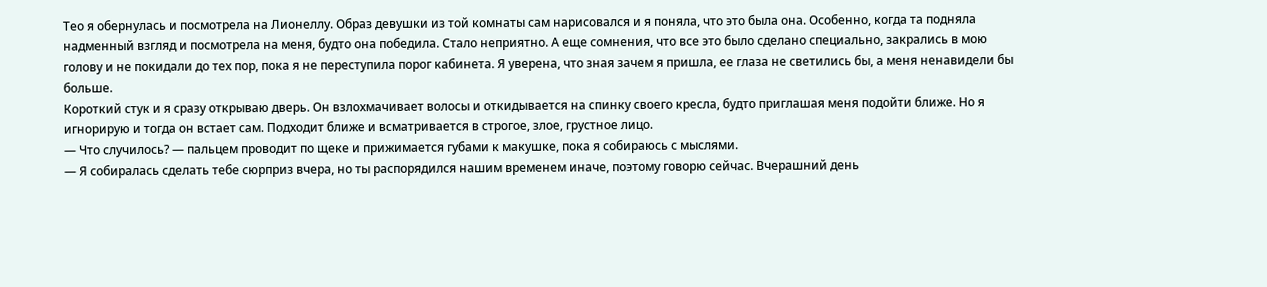Тео я обернулась и посмотрела на Лионеллу. Образ девушки из той комнаты сам нарисовался и я поняла, что это была она. Особенно, когда та подняла надменный взгляд и посмотрела на меня, будто она победила. Стало неприятно. А еще сомнения, что все это было сделано специально, закрались в мою голову и не покидали до тех пор, пока я не переступила порог кабинета. Я уверена, что зная зачем я пришла, ее глаза не светились бы, а меня ненавидели бы больше.
Короткий стук и я сразу открываю дверь. Он взлохмачивает волосы и откидывается на спинку своего кресла, будто приглашая меня подойти ближе. Но я игнорирую и тогда он встает сам. Подходит ближе и всматривается в строгое, злое, грустное лицо.
— Что случилось? — пальцем проводит по щеке и прижимается губами к макушке, пока я собираюсь с мыслями.
— Я собиралась сделать тебе сюрприз вчера, но ты распорядился нашим временем иначе, поэтому говорю сейчас. Вчерашний день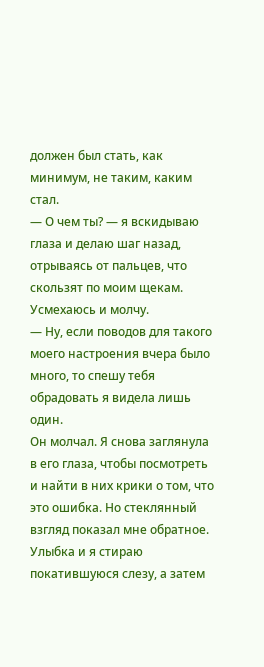должен был стать, как минимум, не таким, каким стал.
— О чем ты? — я вскидываю глаза и делаю шаг назад, отрываясь от пальцев, что скользят по моим щекам. Усмехаюсь и молчу.
— Ну, если поводов для такого моего настроения вчера было много, то спешу тебя обрадовать я видела лишь один.
Он молчал. Я снова заглянула в его глаза, чтобы посмотреть и найти в них крики о том, что это ошибка. Но стеклянный взгляд показал мне обратное. Улыбка и я стираю покатившуюся слезу, а затем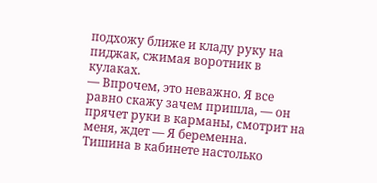подхожу ближе и кладу руку на пиджак, сжимая воротник в кулаках.
— Впрочем, это неважно. Я все равно скажу зачем пришла, — он прячет руки в карманы, смотрит на меня, ждет — Я беременна.
Тишина в кабинете настолько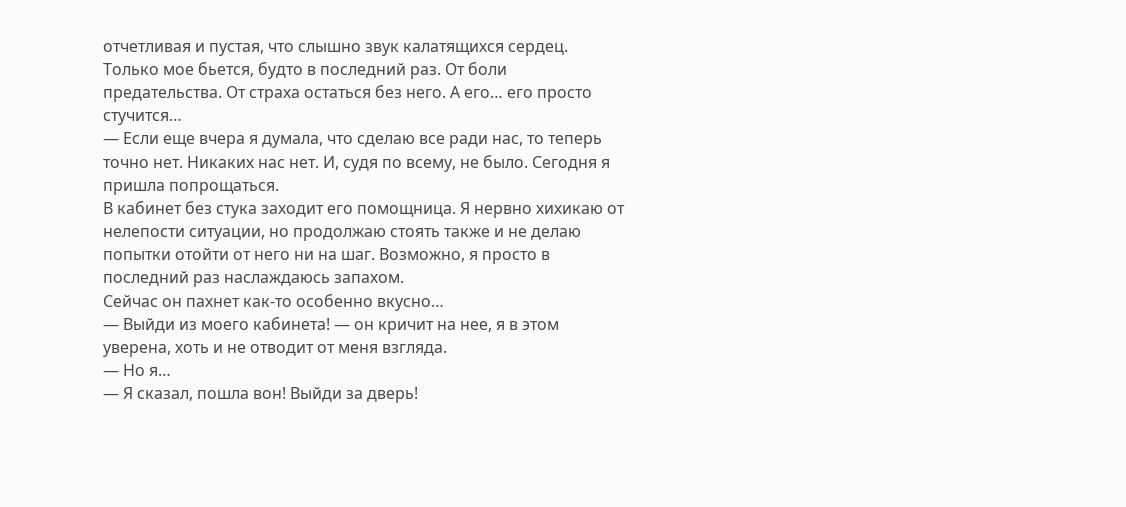отчетливая и пустая, что слышно звук калатящихся сердец. Только мое бьется, будто в последний раз. От боли предательства. От страха остаться без него. А его… его просто стучится…
— Если еще вчера я думала, что сделаю все ради нас, то теперь точно нет. Никаких нас нет. И, судя по всему, не было. Сегодня я пришла попрощаться.
В кабинет без стука заходит его помощница. Я нервно хихикаю от нелепости ситуации, но продолжаю стоять также и не делаю попытки отойти от него ни на шаг. Возможно, я просто в последний раз наслаждаюсь запахом.
Сейчас он пахнет как-то особенно вкусно…
— Выйди из моего кабинета! — он кричит на нее, я в этом уверена, хоть и не отводит от меня взгляда.
— Но я…
— Я сказал, пошла вон! Выйди за дверь!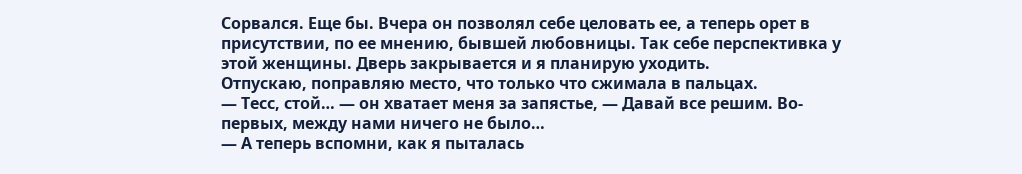Сорвался. Еще бы. Вчера он позволял себе целовать ее, а теперь орет в присутствии, по ее мнению, бывшей любовницы. Так себе перспективка у этой женщины. Дверь закрывается и я планирую уходить.
Отпускаю, поправляю место, что только что сжимала в пальцах.
— Тесс, стой… — он хватает меня за запястье, — Давай все решим. Во-первых, между нами ничего не было…
— А теперь вспомни, как я пыталась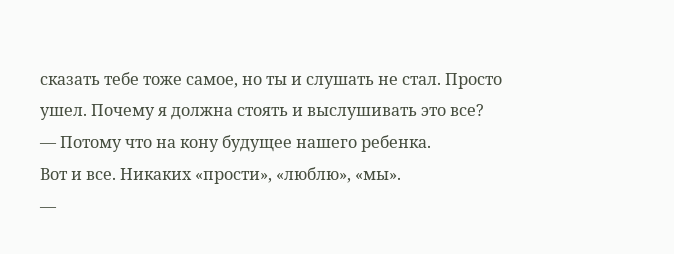сказать тебе тоже самое, но ты и слушать не стал. Просто ушел. Почему я должна стоять и выслушивать это все?
— Потому что на кону будущее нашего ребенка.
Вот и все. Никаких «прости», «люблю», «мы».
—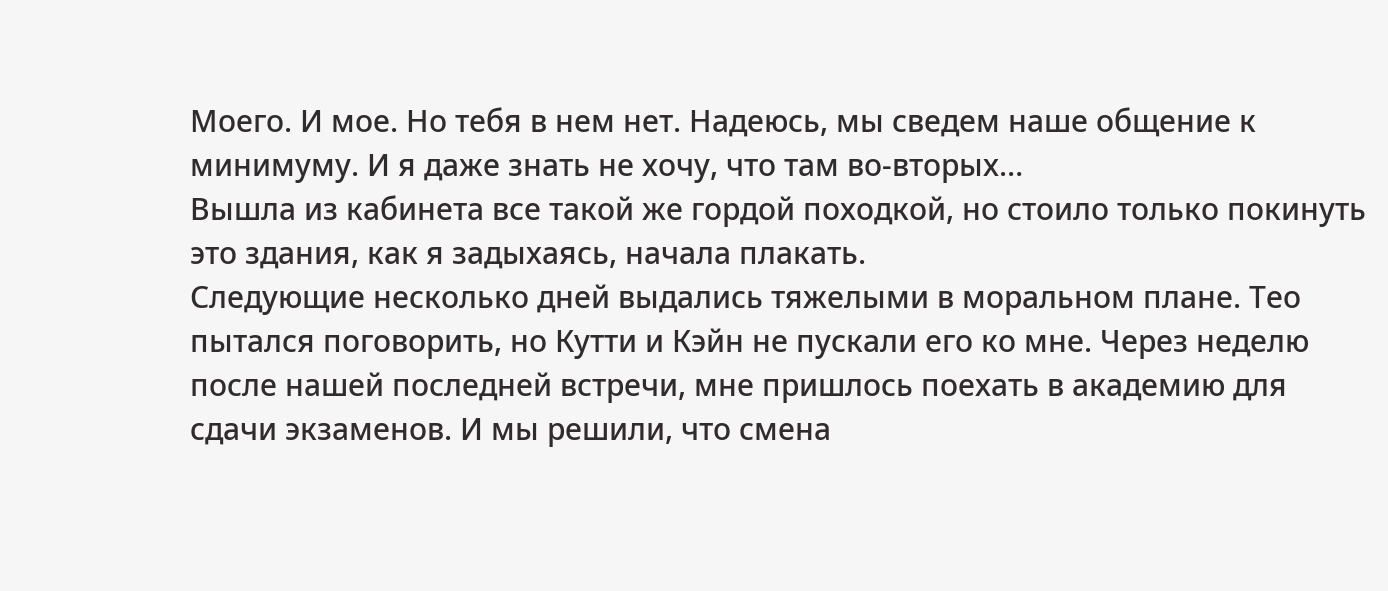Моего. И мое. Но тебя в нем нет. Надеюсь, мы сведем наше общение к минимуму. И я даже знать не хочу, что там во-вторых…
Вышла из кабинета все такой же гордой походкой, но стоило только покинуть это здания, как я задыхаясь, начала плакать.
Следующие несколько дней выдались тяжелыми в моральном плане. Тео пытался поговорить, но Кутти и Кэйн не пускали его ко мне. Через неделю после нашей последней встречи, мне пришлось поехать в академию для сдачи экзаменов. И мы решили, что смена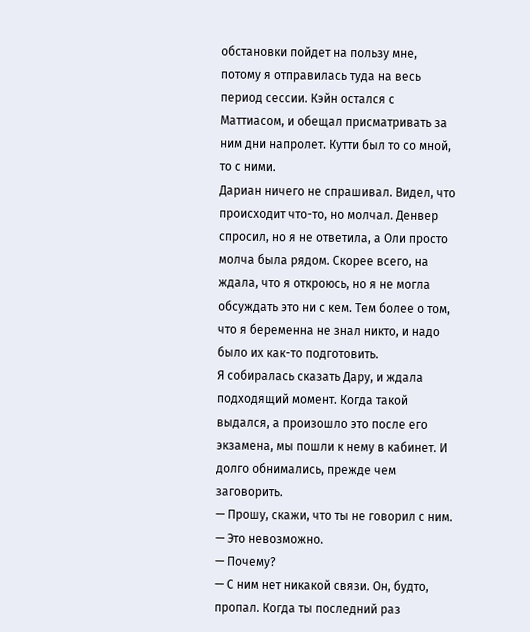обстановки пойдет на пользу мне, потому я отправилась туда на весь период сессии. Кэйн остался с Маттиасом, и обещал присматривать за ним дни напролет. Кутти был то со мной, то с ними.
Дариан ничего не спрашивал. Видел, что происходит что-то, но молчал. Денвер спросил, но я не ответила, а Оли просто молча была рядом. Скорее всего, на ждала, что я откроюсь, но я не могла обсуждать это ни с кем. Тем более о том, что я беременна не знал никто, и надо было их как-то подготовить.
Я собиралась сказать Дару, и ждала подходящий момент. Когда такой выдался, а произошло это после его экзамена, мы пошли к нему в кабинет. И долго обнимались, прежде чем заговорить.
— Прошу, скажи, что ты не говорил с ним.
— Это невозможно.
— Почему?
— С ним нет никакой связи. Он, будто, пропал. Когда ты последний раз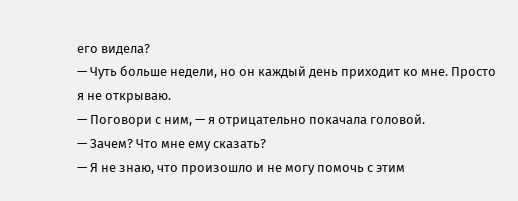его видела?
— Чуть больше недели, но он каждый день приходит ко мне. Просто я не открываю.
— Поговори с ним, — я отрицательно покачала головой.
— Зачем? Что мне ему сказать?
— Я не знаю, что произошло и не могу помочь с этим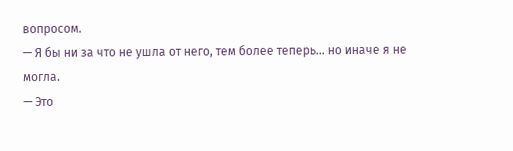вопросом.
— Я бы ни за что не ушла от него, тем более теперь… но иначе я не могла.
— Это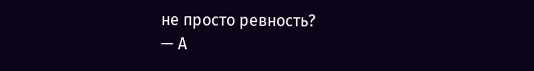не просто ревность?
— А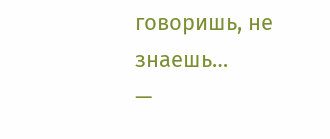говоришь, не знаешь…
—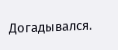Догадывался.